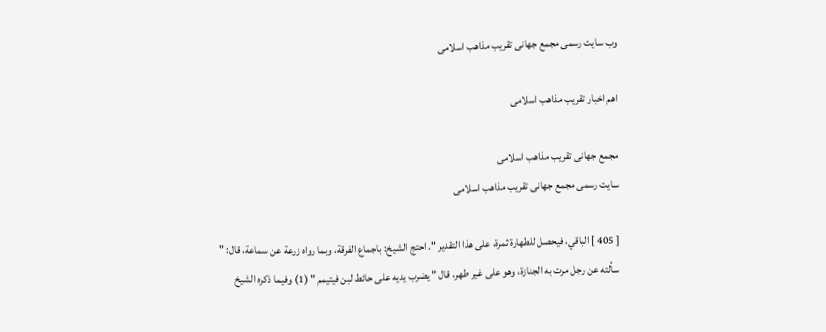وب سایت رسمی مجمع جهانى تقريب مذاهب اسلامى

اهم اخبار تقریب مذاهب اسلامی

مجمع جهانى تقريب مذاهب اسلامى
سایت رسمی مجمع جهانى تقريب مذاهب اسلامى

[ 405 ] الباقي، فيحصل للطهارة ثمرة، على هذا التقدير ". احتج الشيخ: باجماع الفرقة، وبما رواه زرعة عن سماعة، قال: " سألته عن رجل مرت به الجنازة، وهو على غير طهر، قال " يضرب يديه على حائط لبن فيتيمم " (1) وفيما ذكره الشيخ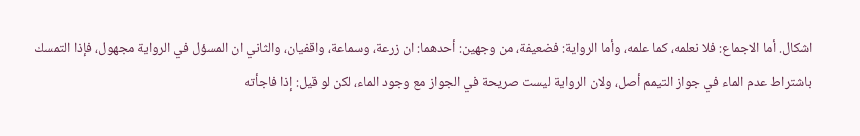اشكال. أما الاجماع: فلا نعلمه، كما علمه، وأما الرواية: فضعيفة، من وجهين: أحدهما: ان زرعة، وسماعة، واقفيان، والثاني ان المسؤل في الرواية مجهول، فإذا التمسك باشتراط عدم الماء في جواز التيمم أصل، ولان الرواية ليست صريحة في الجواز مع وجود الماء، لكن لو قيل: إذا فاجأته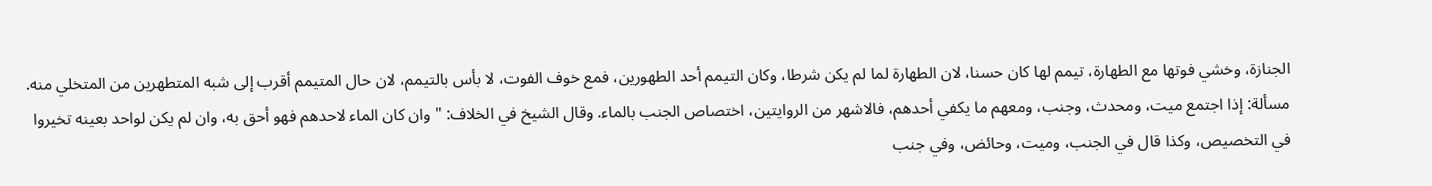الجنازة، وخشي فوتها مع الطهارة، تيمم لها كان حسنا، لان الطهارة لما لم يكن شرطا، وكان التيمم أحد الطهورين، فمع خوف الفوت، لا بأس بالتيمم، لان حال المتيمم أقرب إلى شبه المتطهرين من المتخلي منه. مسألة: إذا اجتمع ميت، ومحدث، وجنب، ومعهم ما يكفي أحدهم، فالاشهر من الروايتين، اختصاص الجنب بالماء. وقال الشيخ في الخلاف: " وان كان الماء لاحدهم فهو أحق به، وان لم يكن لواحد بعينه تخيروا في التخصيص، وكذا قال في الجنب، وميت، وحائض، وفي جنب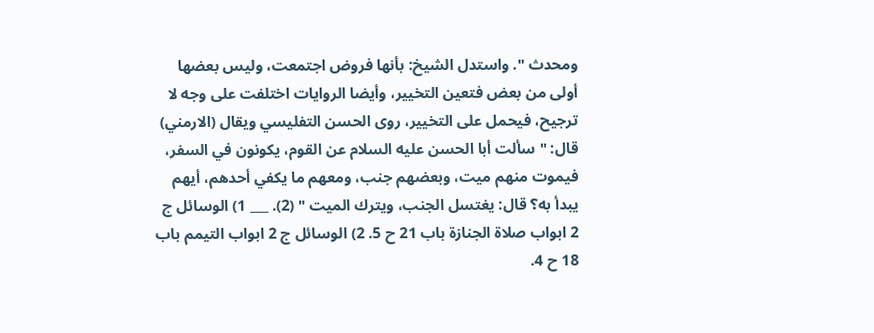ومحدث ". واستدل الشيخ: بأنها فروض اجتمعت، وليس بعضها أولى من بعض فتعين التخيير، وأيضا الروايات اختلفت على وجه لا ترجيح، فيحمل على التخيير، روى الحسن التفليسي ويقال (الارمني) قال: " سألت أبا الحسن عليه السلام عن القوم، يكونون في السفر، فيموت منهم ميت، وبعضهم جنب، ومعهم ما يكفي أحدهم، أيهم يبدأ به؟ قال: يغتسل الجنب، ويترك الميت " (2). ___ 1) الوسائل ج 2 ابواب صلاة الجنازة باب 21 ح 5. 2) الوسائل ج 2 ابواب التيمم باب 18 ح 4.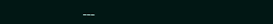___